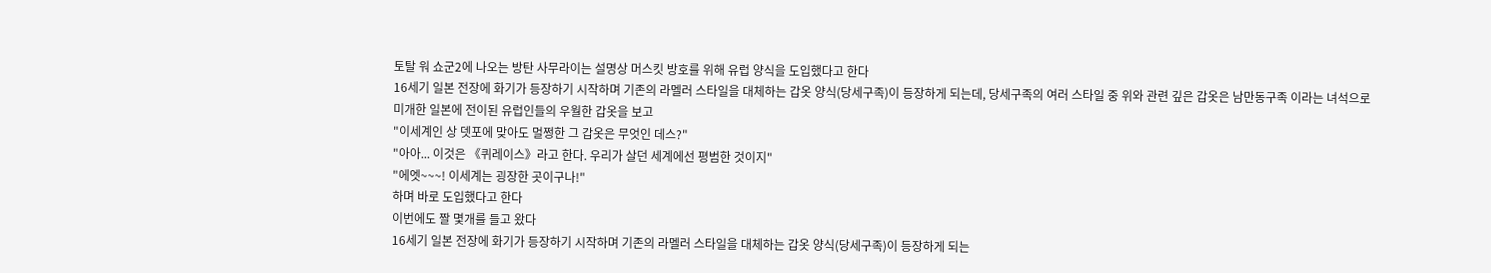토탈 워 쇼군2에 나오는 방탄 사무라이는 설명상 머스킷 방호를 위해 유럽 양식을 도입했다고 한다
16세기 일본 전장에 화기가 등장하기 시작하며 기존의 라멜러 스타일을 대체하는 갑옷 양식(당세구족)이 등장하게 되는데, 당세구족의 여러 스타일 중 위와 관련 깊은 갑옷은 남만동구족 이라는 녀석으로
미개한 일본에 전이된 유럽인들의 우월한 갑옷을 보고
"이세계인 상 뎃포에 맞아도 멀쩡한 그 갑옷은 무엇인 데스?"
"아아... 이것은 《퀴레이스》라고 한다. 우리가 살던 세계에선 평범한 것이지"
"에엣~~~! 이세계는 굉장한 곳이구나!"
하며 바로 도입했다고 한다
이번에도 짤 몇개를 들고 왔다
16세기 일본 전장에 화기가 등장하기 시작하며 기존의 라멜러 스타일을 대체하는 갑옷 양식(당세구족)이 등장하게 되는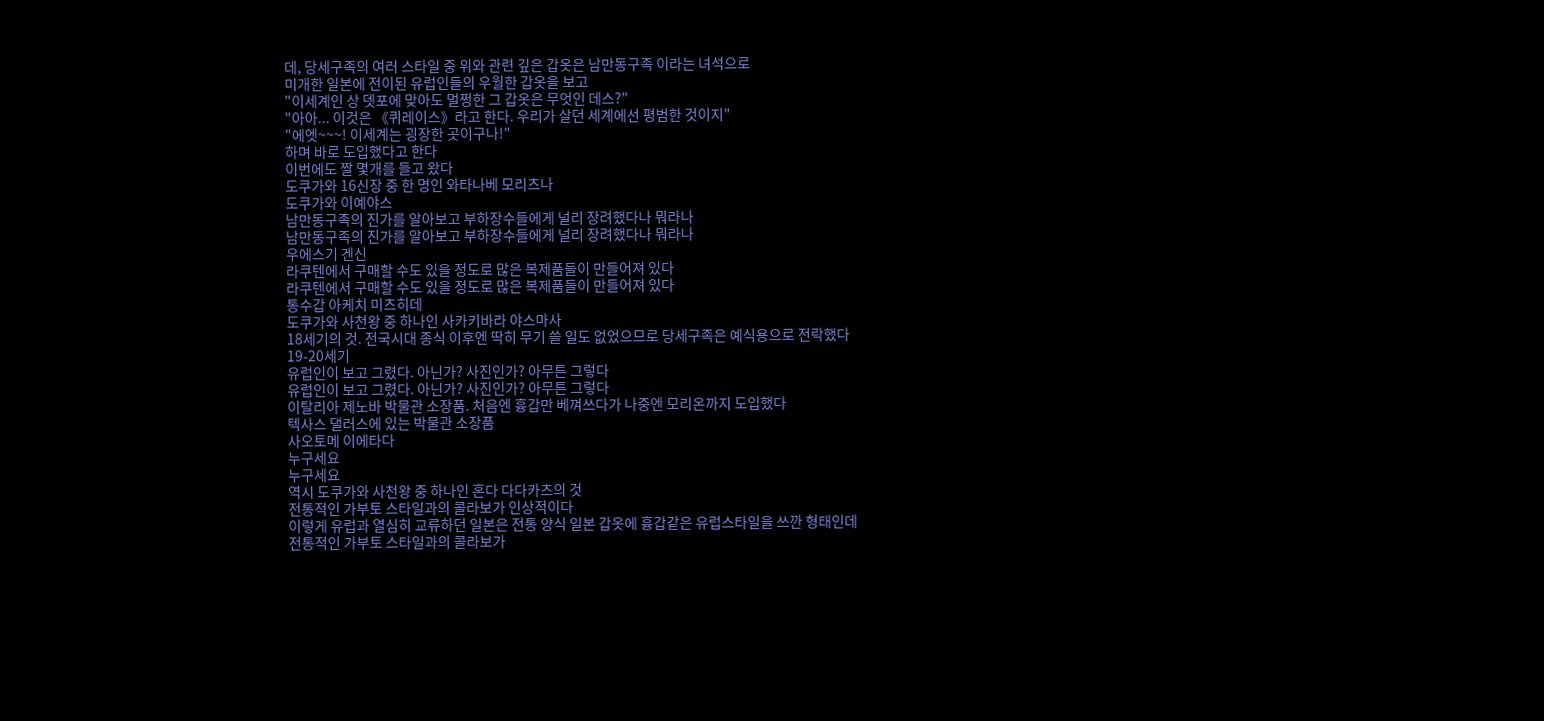데, 당세구족의 여러 스타일 중 위와 관련 깊은 갑옷은 남만동구족 이라는 녀석으로
미개한 일본에 전이된 유럽인들의 우월한 갑옷을 보고
"이세계인 상 뎃포에 맞아도 멀쩡한 그 갑옷은 무엇인 데스?"
"아아... 이것은 《퀴레이스》라고 한다. 우리가 살던 세계에선 평범한 것이지"
"에엣~~~! 이세계는 굉장한 곳이구나!"
하며 바로 도입했다고 한다
이번에도 짤 몇개를 들고 왔다
도쿠가와 16신장 중 한 명인 와타나베 모리츠나
도쿠가와 이예야스
남만동구족의 진가를 알아보고 부하장수들에게 널리 장려했다나 뭐라나
남만동구족의 진가를 알아보고 부하장수들에게 널리 장려했다나 뭐라나
우에스기 겐신
라쿠텐에서 구매할 수도 있을 정도로 많은 복제품들이 만들어져 있다
라쿠텐에서 구매할 수도 있을 정도로 많은 복제품들이 만들어져 있다
통수갑 아케치 미츠히데
도쿠가와 사천왕 중 하나인 사카키바라 야스마사
18세기의 것. 전국시대 종식 이후엔 딱히 무기 쓸 일도 없었으므로 당세구족은 예식용으로 전락했다
19-20세기
유럽인이 보고 그렸다. 아닌가? 사진인가? 아무튼 그렇다
유럽인이 보고 그렸다. 아닌가? 사진인가? 아무튼 그렇다
이탈리아 제노바 박물관 소장품. 처음엔 흉갑만 베껴쓰다가 나중엔 모리온까지 도입했다
텍사스 댈러스에 있는 박물관 소장품
사오토메 이에타다
누구세요
누구세요
역시 도쿠가와 사천왕 중 하나인 혼다 다다카츠의 것
전통적인 가부토 스타일과의 콜라보가 인상적이다
이렇게 유럽과 열심히 교류하던 일본은 전통 양식 일본 갑옷에 흉갑같은 유럽스타일을 쓰깐 형태인데
전통적인 가부토 스타일과의 콜라보가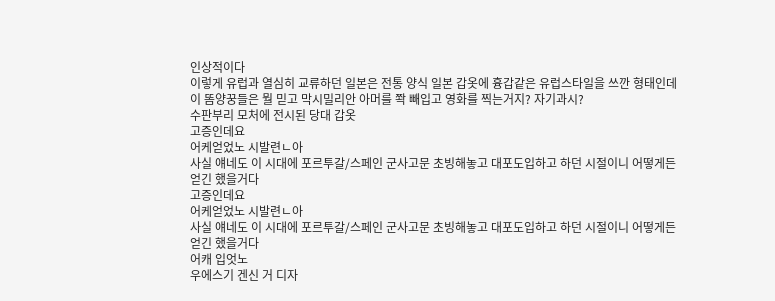인상적이다
이렇게 유럽과 열심히 교류하던 일본은 전통 양식 일본 갑옷에 흉갑같은 유럽스타일을 쓰깐 형태인데
이 똠양꿍들은 뭘 믿고 막시밀리안 아머를 쫙 빼입고 영화를 찍는거지? 자기과시?
수판부리 모처에 전시된 당대 갑옷
고증인데요
어케얻었노 시발련ㄴ아
사실 얘네도 이 시대에 포르투갈/스페인 군사고문 초빙해놓고 대포도입하고 하던 시절이니 어떻게든 얻긴 했을거다
고증인데요
어케얻었노 시발련ㄴ아
사실 얘네도 이 시대에 포르투갈/스페인 군사고문 초빙해놓고 대포도입하고 하던 시절이니 어떻게든 얻긴 했을거다
어캐 입엇노
우에스기 겐신 거 디자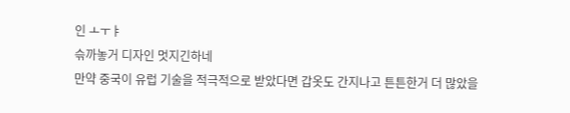인 ㅗㅜㅑ
슦까놓거 디자인 멋지긴하네
만약 중국이 유럽 기술을 적극적으로 받았다면 갑옷도 간지나고 튼튼한거 더 많았을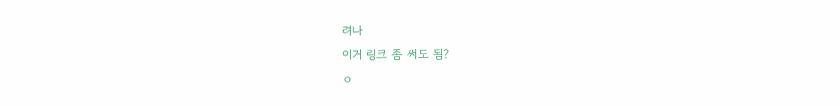려나
이거 링크 좀 써도 됨?
ㅇ